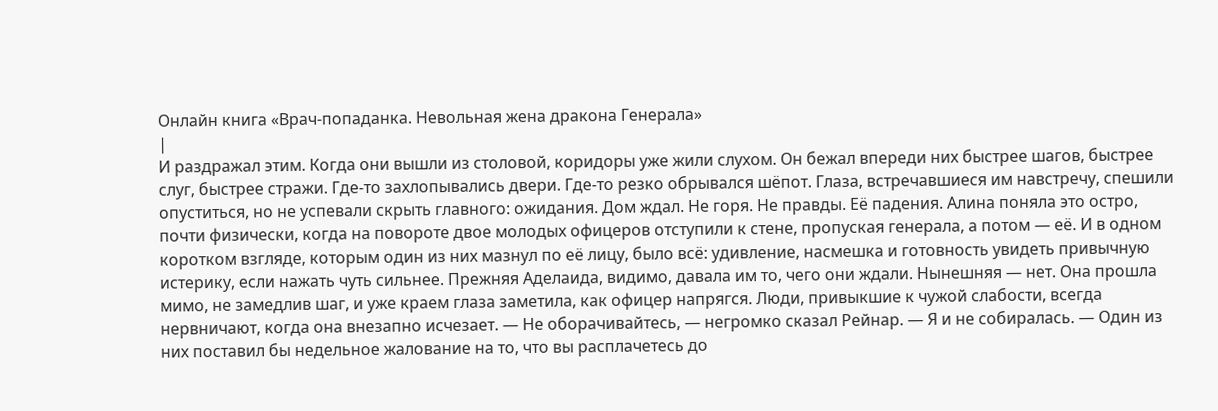Онлайн книга «Врач-попаданка. Невольная жена дракона Генерала»
|
И раздражал этим. Когда они вышли из столовой, коридоры уже жили слухом. Он бежал впереди них быстрее шагов, быстрее слуг, быстрее стражи. Где-то захлопывались двери. Где-то резко обрывался шёпот. Глаза, встречавшиеся им навстречу, спешили опуститься, но не успевали скрыть главного: ожидания. Дом ждал. Не горя. Не правды. Её падения. Алина поняла это остро, почти физически, когда на повороте двое молодых офицеров отступили к стене, пропуская генерала, а потом — её. И в одном коротком взгляде, которым один из них мазнул по её лицу, было всё: удивление, насмешка и готовность увидеть привычную истерику, если нажать чуть сильнее. Прежняя Аделаида, видимо, давала им то, чего они ждали. Нынешняя — нет. Она прошла мимо, не замедлив шаг, и уже краем глаза заметила, как офицер напрягся. Люди, привыкшие к чужой слабости, всегда нервничают, когда она внезапно исчезает. — Не оборачивайтесь, — негромко сказал Рейнар. — Я и не собиралась. — Один из них поставил бы недельное жалование на то, что вы расплачетесь до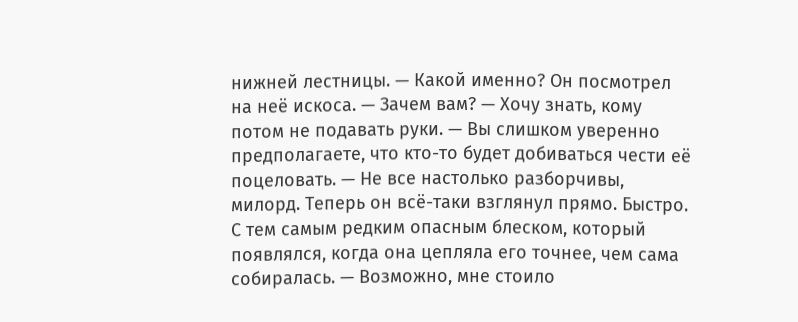нижней лестницы. — Какой именно? Он посмотрел на неё искоса. — Зачем вам? — Хочу знать, кому потом не подавать руки. — Вы слишком уверенно предполагаете, что кто-то будет добиваться чести её поцеловать. — Не все настолько разборчивы, милорд. Теперь он всё-таки взглянул прямо. Быстро. С тем самым редким опасным блеском, который появлялся, когда она цепляла его точнее, чем сама собиралась. — Возможно, мне стоило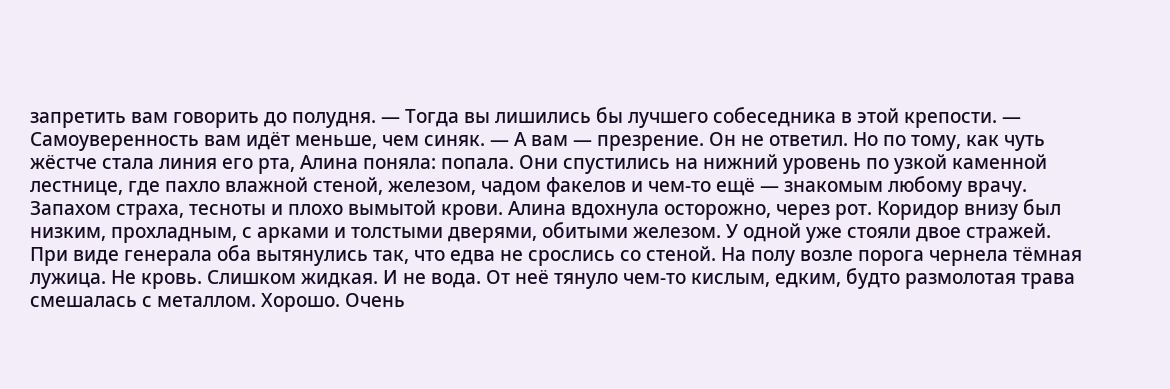запретить вам говорить до полудня. — Тогда вы лишились бы лучшего собеседника в этой крепости. — Самоуверенность вам идёт меньше, чем синяк. — А вам — презрение. Он не ответил. Но по тому, как чуть жёстче стала линия его рта, Алина поняла: попала. Они спустились на нижний уровень по узкой каменной лестнице, где пахло влажной стеной, железом, чадом факелов и чем-то ещё — знакомым любому врачу. Запахом страха, тесноты и плохо вымытой крови. Алина вдохнула осторожно, через рот. Коридор внизу был низким, прохладным, с арками и толстыми дверями, обитыми железом. У одной уже стояли двое стражей. При виде генерала оба вытянулись так, что едва не срослись со стеной. На полу возле порога чернела тёмная лужица. Не кровь. Слишком жидкая. И не вода. От неё тянуло чем-то кислым, едким, будто размолотая трава смешалась с металлом. Хорошо. Очень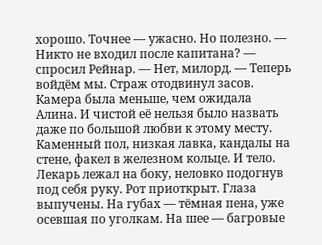хорошо. Точнее — ужасно. Но полезно. — Никто не входил после капитана? — спросил Рейнар. — Нет, милорд. — Теперь войдём мы. Страж отодвинул засов. Камера была меньше, чем ожидала Алина. И чистой её нельзя было назвать даже по большой любви к этому месту. Каменный пол, низкая лавка, кандалы на стене, факел в железном кольце. И тело. Лекарь лежал на боку, неловко подогнув под себя руку. Рот приоткрыт. Глаза выпучены. На губах — тёмная пена, уже осевшая по уголкам. На шее — багровые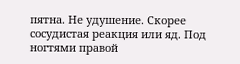пятна. Не удушение. Скорее сосудистая реакция или яд. Под ногтями правой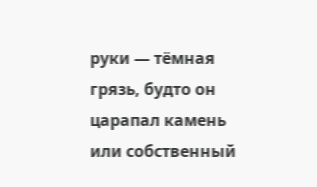руки — тёмная грязь, будто он царапал камень или собственный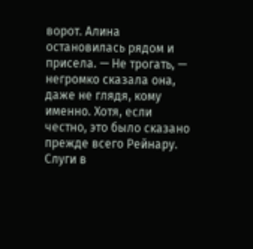ворот. Алина остановилась рядом и присела. — Не трогать, — негромко сказала она, даже не глядя, кому именно. Хотя, если честно, это было сказано прежде всего Рейнару. Слуги в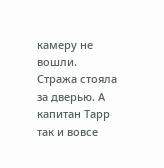камеру не вошли. Стража стояла за дверью. А капитан Тарр так и вовсе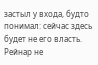застыл у входа, будто понимал: сейчас здесь будет не его власть. Рейнар не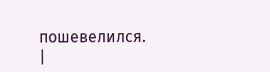пошевелился. |